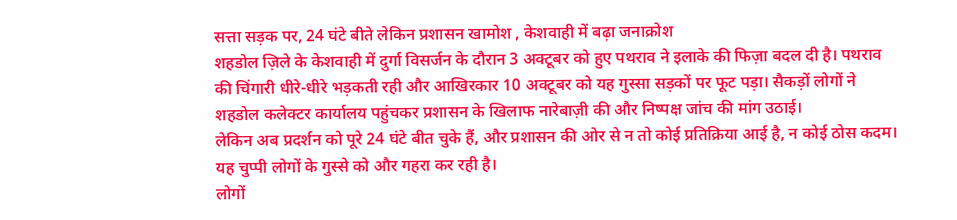सत्ता सड़क पर, 24 घंटे बीते लेकिन प्रशासन खामोश , केशवाही में बढ़ा जनाक्रोश
शहडोल ज़िले के केशवाही में दुर्गा विसर्जन के दौरान 3 अक्टूबर को हुए पथराव ने इलाके की फिज़ा बदल दी है। पथराव की चिंगारी धीरे-धीरे भड़कती रही और आखिरकार 10 अक्टूबर को यह गुस्सा सड़कों पर फूट पड़ा। सैकड़ों लोगों ने शहडोल कलेक्टर कार्यालय पहुंचकर प्रशासन के खिलाफ नारेबाज़ी की और निष्पक्ष जांच की मांग उठाई।
लेकिन अब प्रदर्शन को पूरे 24 घंटे बीत चुके हैं, और प्रशासन की ओर से न तो कोई प्रतिक्रिया आई है, न कोई ठोस कदम। यह चुप्पी लोगों के गुस्से को और गहरा कर रही है।
लोगों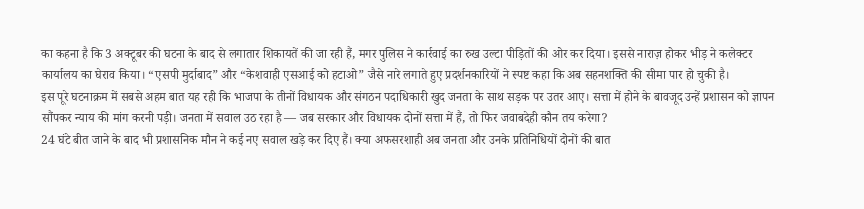का कहना है कि 3 अक्टूबर की घटना के बाद से लगातार शिकायतें की जा रही हैं, मगर पुलिस ने कार्रवाई का रुख उल्टा पीड़ितों की ओर कर दिया। इससे नाराज़ होकर भीड़ ने कलेक्टर कार्यालय का घेराव किया। “एसपी मुर्दाबाद” और “केशवाही एसआई को हटाओ” जैसे नारे लगाते हुए प्रदर्शनकारियों ने स्पष्ट कहा कि अब सहनशक्ति की सीमा पार हो चुकी है।
इस पूरे घटनाक्रम में सबसे अहम बात यह रही कि भाजपा के तीनों विधायक और संगठन पदाधिकारी खुद जनता के साथ सड़क पर उतर आए। सत्ता में होने के बावजूद उन्हें प्रशासन को ज्ञापन सौंपकर न्याय की मांग करनी पड़ी। जनता में सवाल उठ रहा है — जब सरकार और विधायक दोनों सत्ता में हैं, तो फिर जवाबदेही कौन तय करेगा?
24 घंटे बीत जाने के बाद भी प्रशासनिक मौन ने कई नए सवाल खड़े कर दिए हैं। क्या अफसरशाही अब जनता और उनके प्रतिनिधियों दोनों की बात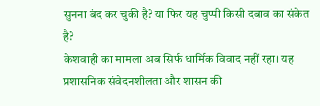सुनना बंद कर चुकी है? या फिर यह चुप्पी किसी दबाव का संकेत है?
केशवाही का मामला अब सिर्फ धार्मिक विवाद नहीं रहा। यह प्रशासनिक संवेदनशीलता और शासन की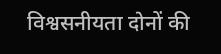विश्वसनीयता दोनों की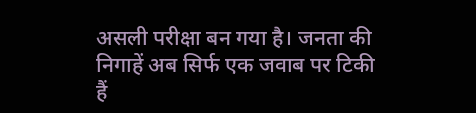असली परीक्षा बन गया है। जनता की निगाहें अब सिर्फ एक जवाब पर टिकी हैं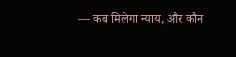— कब मिलेगा न्याय, और कौन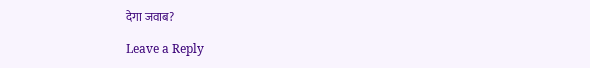देगा जवाब?

Leave a Reply